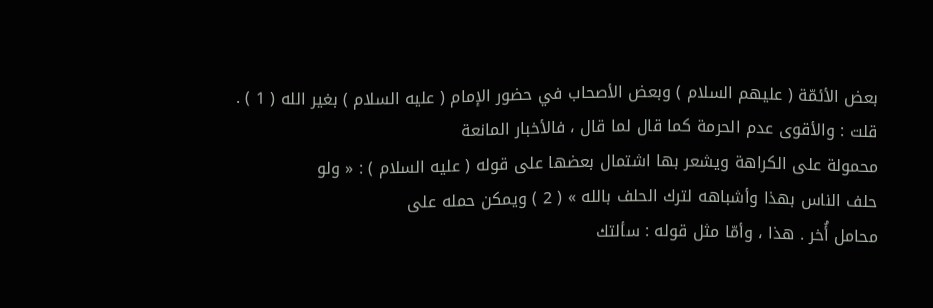بعض الأئمّة ( عليهم السلام ) وبعض الأصحاب في حضور الإمام ( عليه السلام ) بغير الله ( 1 ) .
قلت : والأقوى عدم الحرمة كما قال لما قال ، فالأخبار المانعة
محمولة على الكراهة ويشعر بها اشتمال بعضها على قوله ( عليه السلام ) : « ولو
حلف الناس بهذا وأشباهه لترك الحلف بالله » ( 2 ) ويمكن حمله على
محامل أُخر . هذا ، وأمّا مثل قوله : سألتك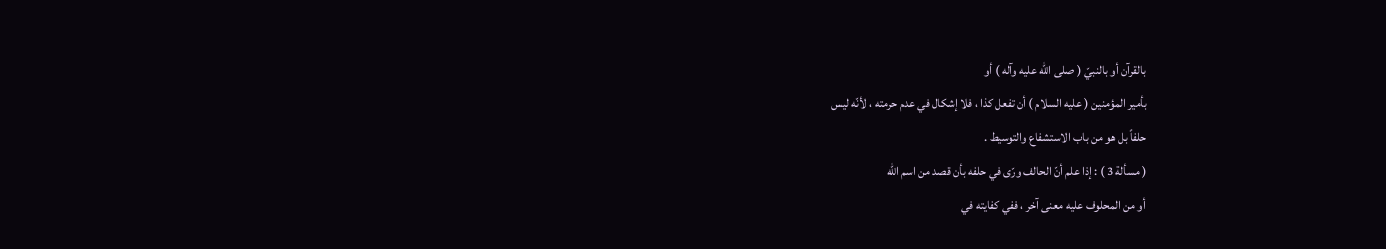بالقرآن أو بالنبيّ ( صلى الله عليه وآله ) أو
بأمير المؤمنين ( عليه السلام ) أن تفعل كذا ، فلا إشكال في عدم حرمته ، لأنّه ليس
حلفاً بل هو من باب الاستشفاع والتوسيط .
( مسألة 3 ) : إذا علم أنّ الحالف ورّى في حلفه بأن قصد من اسم الله
أو من المحلوف عليه معنى آخر ، ففي كفايته في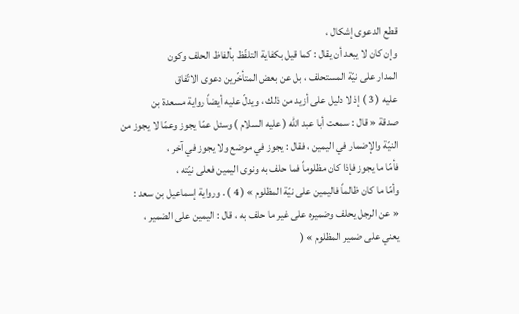قطع الدعوى إشكال ،
وإن كان لا يبعد أن يقال : كما قيل بكفاية التلفّظ بألفاظ الحلف وكون
المدار على نيّة المستحلف ، بل عن بعض المتأخّرين دعوى الاتّفاق
عليه ( 3 ) إذ لا دليل على أزيد من ذلك ، ويدلّ عليه أيضاً رواية مسعدة بن
صدقة « قال : سمعت أبا عبد الله ( عليه السلام ) وسئل عمّا يجوز وعمّا لا يجوز من
النيّة والإضمار في اليمين ، فقال : يجوز في موضع ولا يجوز في آخر ،
فأمّا ما يجوز فإذا كان مظلوماً فما حلف به ونوى اليمين فعلى نيّته ،
وأمّا ما كان ظالماً فاليمين على نيّة المظلوم » ( 4 ) . ورواية إسماعيل بن سعد :
« عن الرجل يحلف وضميره على غير ما حلف به ، قال : اليمين على الضمير ،
يعني على ضمير المظلوم » (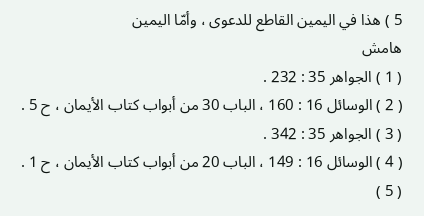5 ) هذا في اليمين القاطع للدعوى ، وأمّا اليمين
هامش
( 1 ) الجواهر 35 : 232 .
( 2 ) الوسائل 16 : 160 ، الباب 30 من أبواب كتاب الأيمان ، ح 5 .
( 3 ) الجواهر 35 : 342 .
( 4 ) الوسائل 16 : 149 ، الباب 20 من أبواب كتاب الأيمان ، ح 1 .
( 5 )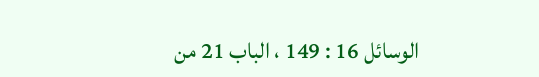الوسائل 16 : 149 ، الباب 21 من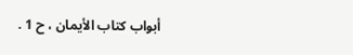أبواب كتاب الأيمان ، ح 1 .